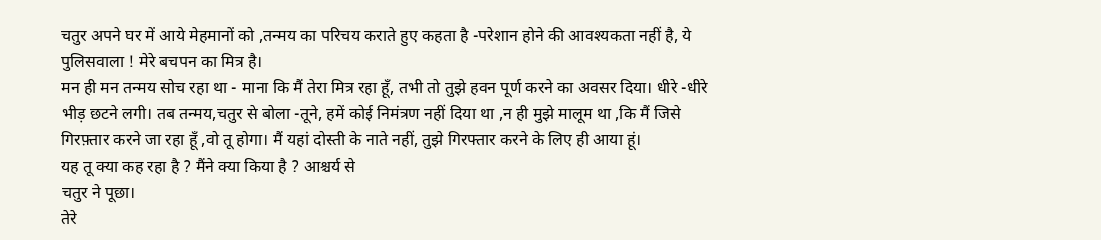चतुर अपने घर में आये मेहमानों को ,तन्मय का परिचय कराते हुए कहता है -परेशान होने की आवश्यकता नहीं है, ये पुलिसवाला ! मेरे बचपन का मित्र है।
मन ही मन तन्मय सोच रहा था - माना कि मैं तेरा मित्र रहा हूँ, तभी तो तुझे हवन पूर्ण करने का अवसर दिया। धीरे -धीरे भीड़ छटने लगी। तब तन्मय,चतुर से बोला -तूने, हमें कोई निमंत्रण नहीं दिया था ,न ही मुझे मालूम था ,कि मैं जिसे गिरफ़्तार करने जा रहा हूँ ,वो तू होगा। मैं यहां दोस्ती के नाते नहीं, तुझे गिरफ्तार करने के लिए ही आया हूं।
यह तू क्या कह रहा है ? मैंने क्या किया है ? आश्चर्य से
चतुर ने पूछा।
तेरे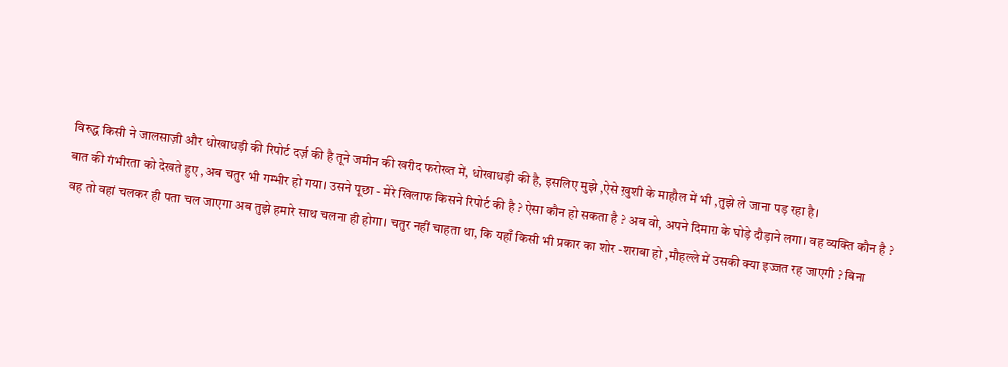विरुद्ध किसी ने जालसाज़ी और धोखाधड़ी की रिपोर्ट दर्ज़ की है तूने जमीन की खरीद फरोख्त में, धोखाधड़ी की है, इसलिए मुझे ,ऐसे ख़ुशी के माहौल में भी ,तुझे ले जाना पड़ रहा है।
बात की गंभीरता को देखते हुए ,अब चतुर भी गम्भीर हो गया। उसने पूछा - मेरे खिलाफ किसने रिपोर्ट की है ? ऐसा कौन हो सकता है ? अब वो, अपने दिमाग़ के घोड़े दौड़ाने लगा। वह व्यक्ति कौन है ?
वह तो वहां चलकर ही पता चल जाएगा अब तुझे हमारे साथ चलना ही होगा। चतुर नहीं चाहता था, कि यहाँ किसी भी प्रकार का शोर -शराबा हो ,मौहल्ले में उसकी क्या इज्जत रह जाएगी ? बिना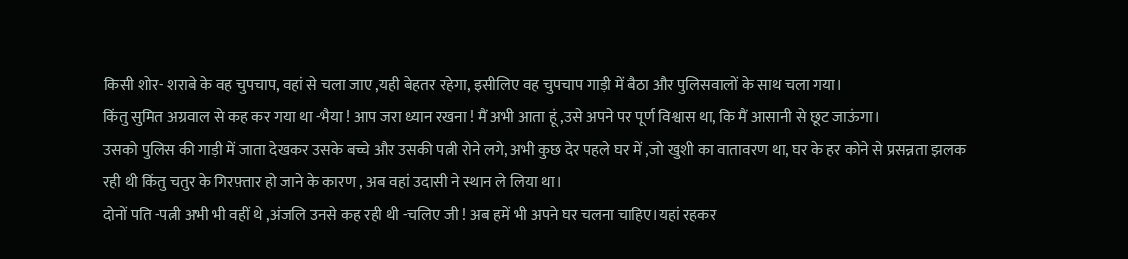किसी शोर- शराबे के वह चुपचाप, वहां से चला जाए ,यही बेहतर रहेगा, इसीलिए वह चुपचाप गाड़ी में बैठा और पुलिसवालों के साथ चला गया।
किंतु सुमित अग्रवाल से कह कर गया था -भैया ! आप जरा ध्यान रखना ! मैं अभी आता हूं ,उसे अपने पर पूर्ण विश्वास था, कि मैं आसानी से छूट जाऊंगा।
उसको पुलिस की गाड़ी में जाता देखकर उसके बच्चे और उसकी पत्नी रोने लगे, अभी कुछ देर पहले घर में ,जो खुशी का वातावरण था, घर के हर कोने से प्रसन्नता झलक रही थी किंतु चतुर के गिरफ़्तार हो जाने के कारण , अब वहां उदासी ने स्थान ले लिया था।
दोनों पति -पत्नी अभी भी वहीं थे ,अंजलि उनसे कह रही थी -चलिए जी ! अब हमें भी अपने घर चलना चाहिए।यहां रहकर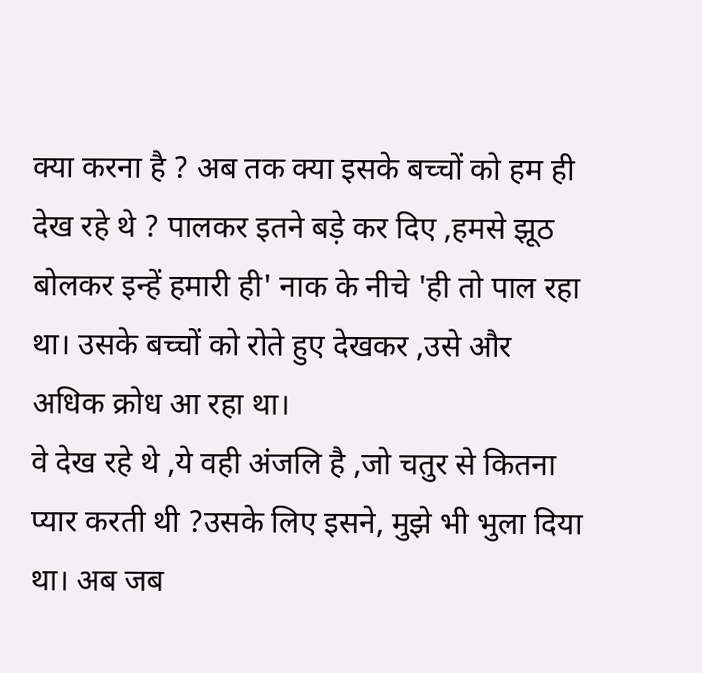क्या करना है ? अब तक क्या इसके बच्चों को हम ही देख रहे थे ? पालकर इतने बड़े कर दिए ,हमसे झूठ बोलकर इन्हें हमारी ही' नाक के नीचे 'ही तो पाल रहा था। उसके बच्चों को रोते हुए देखकर ,उसे और अधिक क्रोध आ रहा था।
वे देख रहे थे ,ये वही अंजलि है ,जो चतुर से कितना प्यार करती थी ?उसके लिए इसने, मुझे भी भुला दिया था। अब जब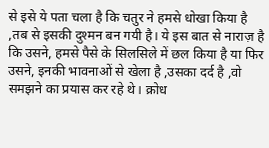से इसे ये पता चला है कि चतुर ने हमसे धोखा किया है ,तब से इसकी दुश्मन बन गयी है। ये इस बात से नाराज़ है कि उसने, हमसे पैसे के सिलसिले में छल किया है या फिर उसने, इनकी भावनाओं से खेला है ,उसका दर्द है ,वो समझने का प्रयास कर रहे थे। क्रोध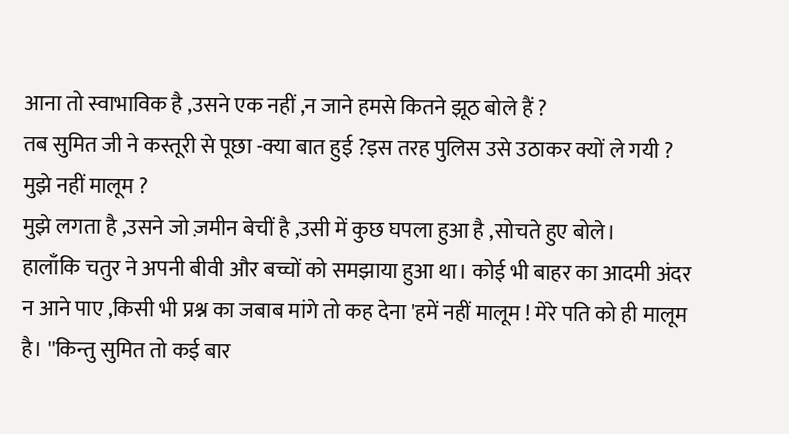आना तो स्वाभाविक है ,उसने एक नहीं ,न जाने हमसे कितने झूठ बोले हैं ?
तब सुमित जी ने कस्तूरी से पूछा -क्या बात हुई ?इस तरह पुलिस उसे उठाकर क्यों ले गयी ?
मुझे नहीं मालूम ?
मुझे लगता है ,उसने जो ज़मीन बेचीं है ,उसी में कुछ घपला हुआ है ,सोचते हुए बोले।
हालाँकि चतुर ने अपनी बीवी और बच्चों को समझाया हुआ था। कोई भी बाहर का आदमी अंदर न आने पाए ,किसी भी प्रश्न का जबाब मांगे तो कह देना 'हमें नहीं मालूम ! मेरे पति को ही मालूम है। ''किन्तु सुमित तो कई बार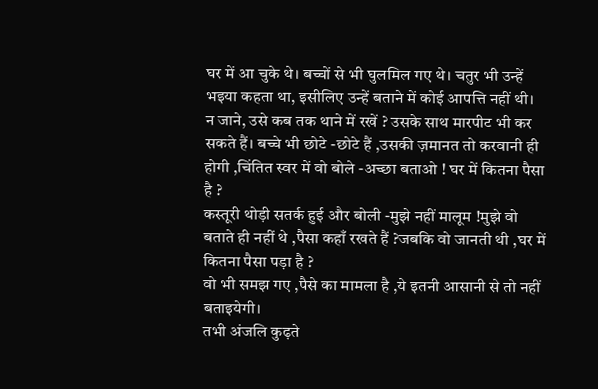घर में आ चुके थे। बच्चों से भी घुलमिल गए थे। चतुर भी उन्हें भइया कहता था, इसीलिए उन्हें बताने में कोई आपत्ति नहीं थी।
न जाने, उसे कब तक थाने में रखें ? उसके साथ मारपीट भी कर सकते हैं। बच्चे भी छोटे -छोटे हैं ,उसकी ज़मानत तो करवानी ही होगी ,चिंतित स्वर में वो बोले -अच्छा बताओ ! घर में कितना पैसा है ?
कस्तूरी थोड़ी सतर्क हुई और बोली -मुझे नहीं मालूम !मुझे वो बताते ही नहीं थे ,पैसा कहाँ रखते हैं ?जबकि वो जानती थी ,घर में कितना पैसा पड़ा है ?
वो भी समझ गए ,पैसे का मामला है ,ये इतनी आसानी से तो नहीं बताइयेगी।
तभी अंजलि कुढ़ते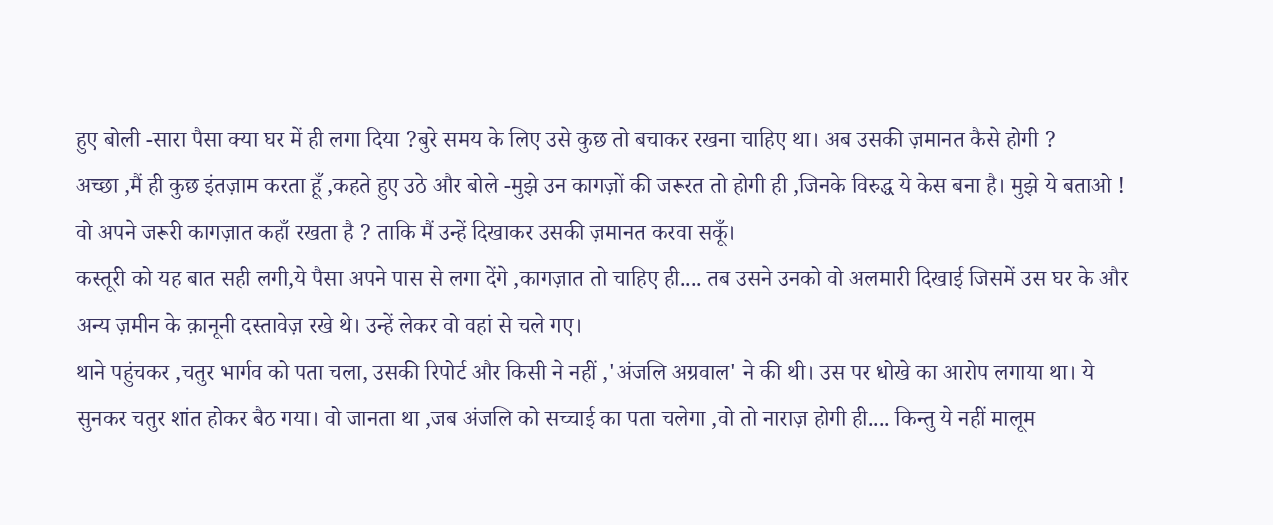हुए बोली -सारा पैसा क्या घर में ही लगा दिया ?बुरे समय के लिए उसे कुछ तो बचाकर रखना चाहिए था। अब उसकी ज़मानत कैसे होगी ?
अच्छा ,मैं ही कुछ इंतज़ाम करता हूँ ,कहते हुए उठे और बोले -मुझे उन कागज़ों की जरूरत तो होगी ही ,जिनके विरुद्ध ये केस बना है। मुझे ये बताओ ! वो अपने जरूरी कागज़ात कहाँ रखता है ? ताकि मैं उन्हें दिखाकर उसकी ज़मानत करवा सकूँ।
कस्तूरी को यह बात सही लगी,ये पैसा अपने पास से लगा देंगे ,कागज़ात तो चाहिए ही.... तब उसने उनको वो अलमारी दिखाई जिसमें उस घर के और अन्य ज़मीन के क़ानूनी दस्तावेज़ रखे थे। उन्हें लेकर वो वहां से चले गए।
थाने पहुंचकर ,चतुर भार्गव को पता चला, उसकी रिपोर्ट और किसी ने नहीं ,'अंजलि अग्रवाल' ने की थी। उस पर धोखे का आरोप लगाया था। ये सुनकर चतुर शांत होकर बैठ गया। वो जानता था ,जब अंजलि को सच्चाई का पता चलेगा ,वो तो नाराज़ होगी ही.... किन्तु ये नहीं मालूम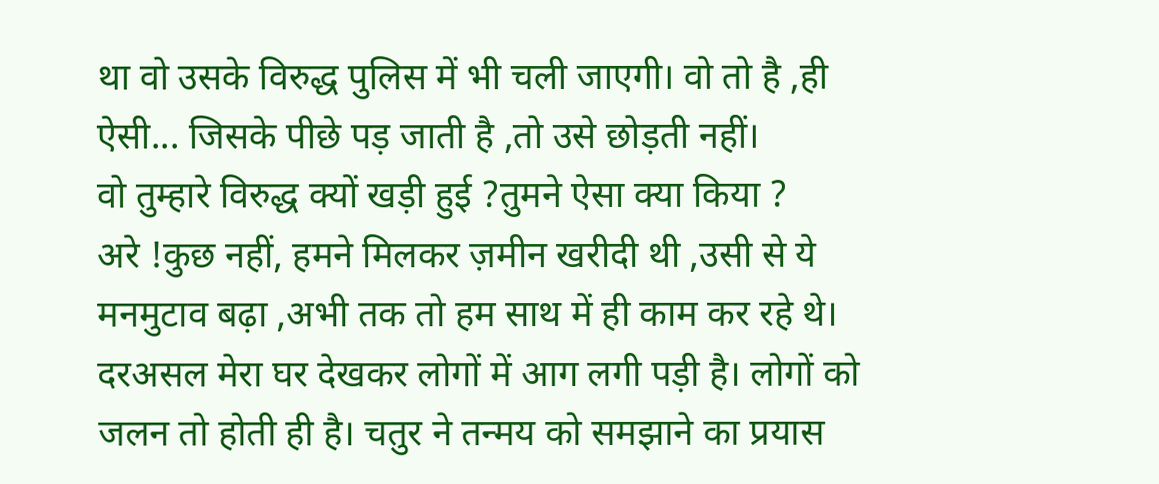था वो उसके विरुद्ध पुलिस में भी चली जाएगी। वो तो है ,ही ऐसी... जिसके पीछे पड़ जाती है ,तो उसे छोड़ती नहीं।
वो तुम्हारे विरुद्ध क्यों खड़ी हुई ?तुमने ऐसा क्या किया ?
अरे !कुछ नहीं, हमने मिलकर ज़मीन खरीदी थी ,उसी से ये मनमुटाव बढ़ा ,अभी तक तो हम साथ में ही काम कर रहे थे। दरअसल मेरा घर देखकर लोगों में आग लगी पड़ी है। लोगों को जलन तो होती ही है। चतुर ने तन्मय को समझाने का प्रयास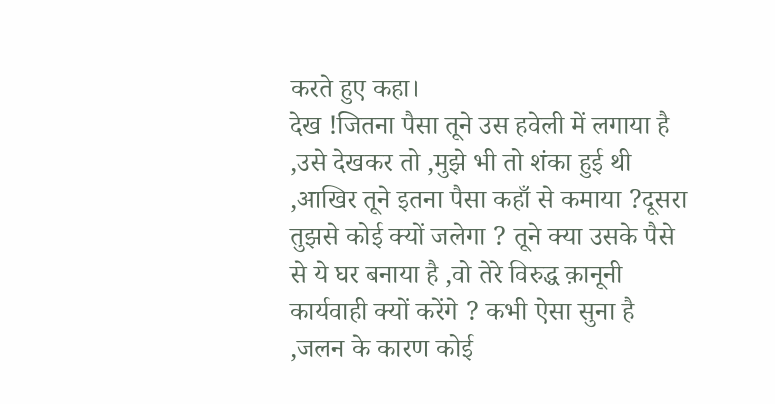करते हुए कहा।
देख !जितना पैसा तूने उस हवेली में लगाया है ,उसे देखकर तो ,मुझे भी तो शंका हुई थी ,आखिर तूने इतना पैसा कहाँ से कमाया ?दूसरा तुझसे कोई क्यों जलेगा ? तूने क्या उसके पैसे से ये घर बनाया है ,वो तेरे विरुद्ध क़ानूनी कार्यवाही क्यों करेंगे ? कभी ऐसा सुना है ,जलन के कारण कोई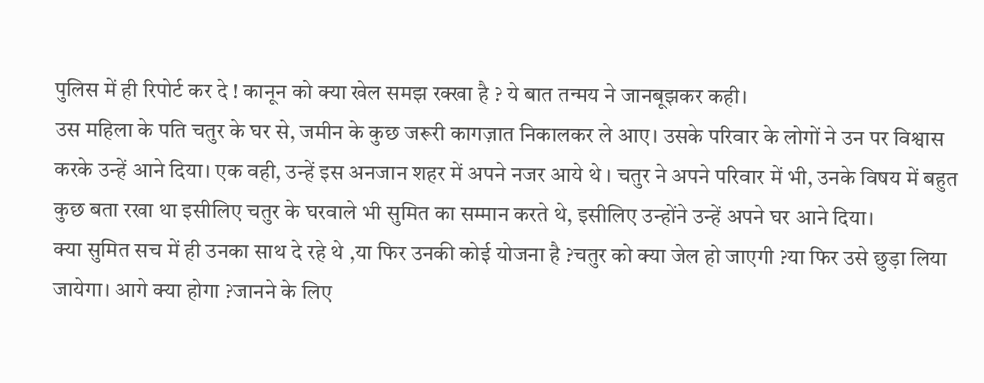पुलिस में ही रिपोर्ट कर दे ! कानून को क्या खेल समझ रक्खा है ? ये बात तन्मय ने जानबूझकर कही।
उस महिला के पति चतुर के घर से, जमीन के कुछ जरूरी कागज़ात निकालकर ले आए। उसके परिवार के लोगों ने उन पर विश्वास करके उन्हें आने दिया। एक वही, उन्हें इस अनजान शहर में अपने नजर आये थे । चतुर ने अपने परिवार में भी, उनके विषय में बहुत कुछ बता रखा था इसीलिए चतुर के घरवाले भी सुमित का सम्मान करते थे, इसीलिए उन्होंने उन्हें अपने घर आने दिया।
क्या सुमित सच में ही उनका साथ दे रहे थे ,या फिर उनकी कोई योजना है ?चतुर को क्या जेल हो जाएगी ?या फिर उसे छुड़ा लिया जायेगा। आगे क्या होगा ?जानने के लिए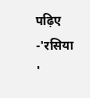पढ़िए -'रसिया '